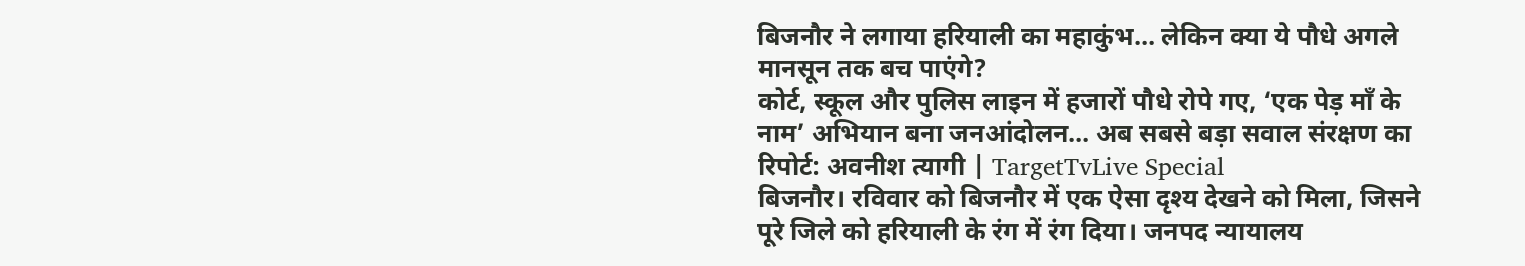बिजनौर ने लगाया हरियाली का महाकुंभ… लेकिन क्या ये पौधे अगले मानसून तक बच पाएंगे?
कोर्ट, स्कूल और पुलिस लाइन में हजारों पौधे रोपे गए, ‘एक पेड़ माँ के नाम’ अभियान बना जनआंदोलन… अब सबसे बड़ा सवाल संरक्षण का
रिपोर्ट: अवनीश त्यागी | TargetTvLive Special
बिजनौर। रविवार को बिजनौर में एक ऐसा दृश्य देखने को मिला, जिसने पूरे जिले को हरियाली के रंग में रंग दिया। जनपद न्यायालय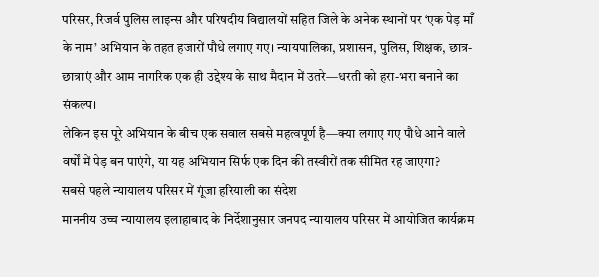परिसर, रिजर्व पुलिस लाइन्स और परिषदीय विद्यालयों सहित जिले के अनेक स्थानों पर ‘एक पेड़ माँ के नाम’ अभियान के तहत हजारों पौधे लगाए गए। न्यायपालिका, प्रशासन, पुलिस, शिक्षक, छात्र-छात्राएं और आम नागरिक एक ही उद्देश्य के साथ मैदान में उतरे—धरती को हरा-भरा बनाने का संकल्प।
लेकिन इस पूरे अभियान के बीच एक सवाल सबसे महत्वपूर्ण है—क्या लगाए गए पौधे आने वाले वर्षों में पेड़ बन पाएंगे, या यह अभियान सिर्फ एक दिन की तस्वीरों तक सीमित रह जाएगा?
सबसे पहले न्यायालय परिसर में गूंजा हरियाली का संदेश
माननीय उच्च न्यायालय इलाहाबाद के निर्देशानुसार जनपद न्यायालय परिसर में आयोजित कार्यक्रम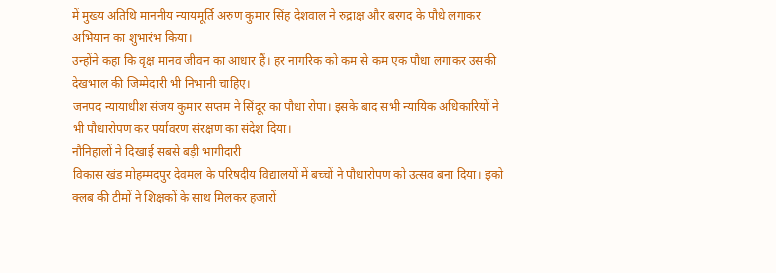में मुख्य अतिथि माननीय न्यायमूर्ति अरुण कुमार सिंह देशवाल ने रुद्राक्ष और बरगद के पौधे लगाकर अभियान का शुभारंभ किया।
उन्होंने कहा कि वृक्ष मानव जीवन का आधार हैं। हर नागरिक को कम से कम एक पौधा लगाकर उसकी देखभाल की जिम्मेदारी भी निभानी चाहिए।
जनपद न्यायाधीश संजय कुमार सप्तम ने सिंदूर का पौधा रोपा। इसके बाद सभी न्यायिक अधिकारियों ने भी पौधारोपण कर पर्यावरण संरक्षण का संदेश दिया।
नौनिहालों ने दिखाई सबसे बड़ी भागीदारी
विकास खंड मोहम्मदपुर देवमल के परिषदीय विद्यालयों में बच्चों ने पौधारोपण को उत्सव बना दिया। इको क्लब की टीमों ने शिक्षकों के साथ मिलकर हजारों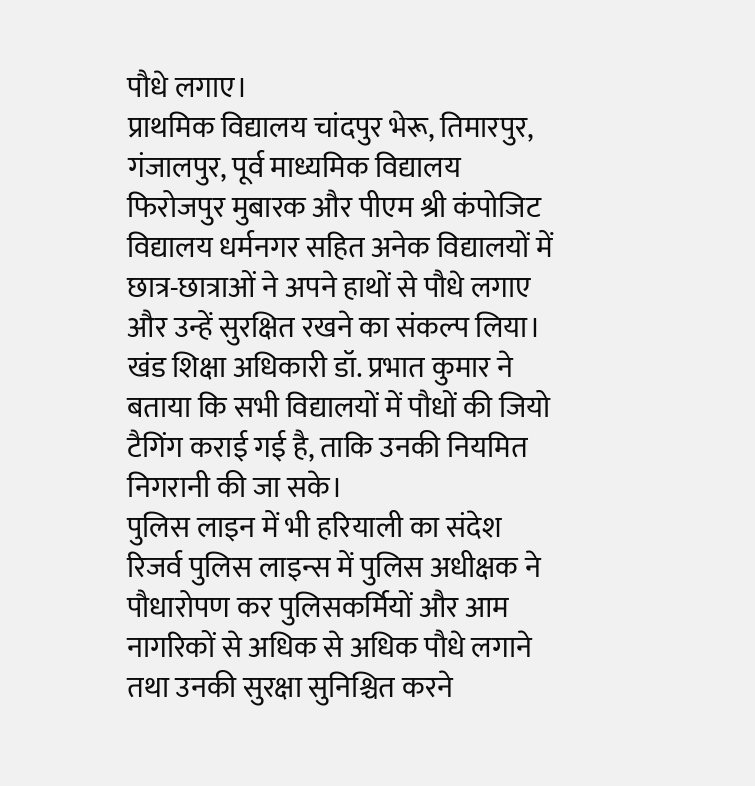पौधे लगाए।
प्राथमिक विद्यालय चांदपुर भेरू, तिमारपुर, गंजालपुर, पूर्व माध्यमिक विद्यालय फिरोजपुर मुबारक और पीएम श्री कंपोजिट विद्यालय धर्मनगर सहित अनेक विद्यालयों में छात्र-छात्राओं ने अपने हाथों से पौधे लगाए और उन्हें सुरक्षित रखने का संकल्प लिया।
खंड शिक्षा अधिकारी डॉ. प्रभात कुमार ने बताया कि सभी विद्यालयों में पौधों की जियो टैगिंग कराई गई है, ताकि उनकी नियमित निगरानी की जा सके।
पुलिस लाइन में भी हरियाली का संदेश
रिजर्व पुलिस लाइन्स में पुलिस अधीक्षक ने पौधारोपण कर पुलिसकर्मियों और आम नागरिकों से अधिक से अधिक पौधे लगाने तथा उनकी सुरक्षा सुनिश्चित करने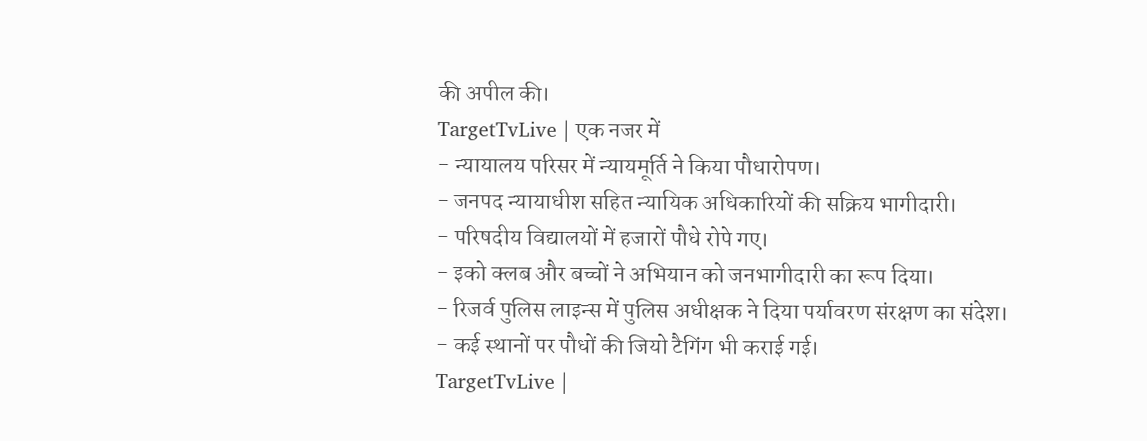की अपील की।
TargetTvLive | एक नजर में
- न्यायालय परिसर में न्यायमूर्ति ने किया पौधारोपण।
- जनपद न्यायाधीश सहित न्यायिक अधिकारियों की सक्रिय भागीदारी।
- परिषदीय विद्यालयों में हजारों पौधे रोपे गए।
- इको क्लब और बच्चों ने अभियान को जनभागीदारी का रूप दिया।
- रिजर्व पुलिस लाइन्स में पुलिस अधीक्षक ने दिया पर्यावरण संरक्षण का संदेश।
- कई स्थानों पर पौधों की जियो टैगिंग भी कराई गई।
TargetTvLive |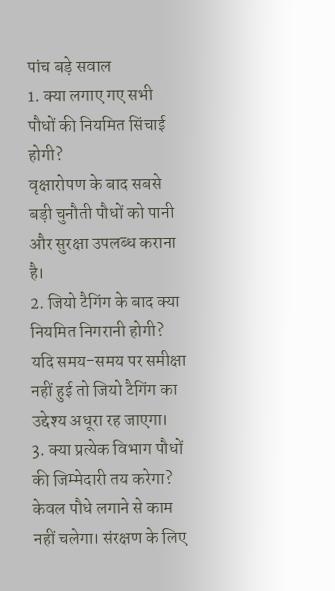पांच बड़े सवाल
1. क्या लगाए गए सभी पौधों की नियमित सिंचाई होगी?
वृक्षारोपण के बाद सबसे बड़ी चुनौती पौधों को पानी और सुरक्षा उपलब्ध कराना है।
2. जियो टैगिंग के बाद क्या नियमित निगरानी होगी?
यदि समय-समय पर समीक्षा नहीं हुई तो जियो टैगिंग का उद्देश्य अधूरा रह जाएगा।
3. क्या प्रत्येक विभाग पौधों की जिम्मेदारी तय करेगा?
केवल पौधे लगाने से काम नहीं चलेगा। संरक्षण के लिए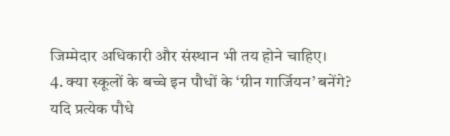जिम्मेदार अधिकारी और संस्थान भी तय होने चाहिए।
4. क्या स्कूलों के बच्चे इन पौधों के ‘ग्रीन गार्जियन’ बनेंगे?
यदि प्रत्येक पौधे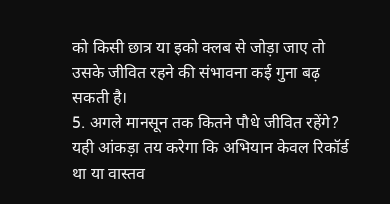को किसी छात्र या इको क्लब से जोड़ा जाए तो उसके जीवित रहने की संभावना कई गुना बढ़ सकती है।
5. अगले मानसून तक कितने पौधे जीवित रहेंगे?
यही आंकड़ा तय करेगा कि अभियान केवल रिकॉर्ड था या वास्तव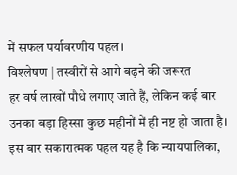में सफल पर्यावरणीय पहल।
विश्लेषण | तस्वीरों से आगे बढ़ने की जरूरत
हर वर्ष लाखों पौधे लगाए जाते हैं, लेकिन कई बार उनका बड़ा हिस्सा कुछ महीनों में ही नष्ट हो जाता है। इस बार सकारात्मक पहल यह है कि न्यायपालिका,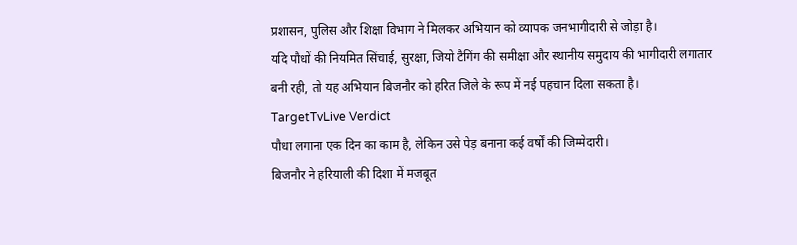प्रशासन, पुलिस और शिक्षा विभाग ने मिलकर अभियान को व्यापक जनभागीदारी से जोड़ा है।
यदि पौधों की नियमित सिंचाई, सुरक्षा, जियो टैगिंग की समीक्षा और स्थानीय समुदाय की भागीदारी लगातार बनी रही, तो यह अभियान बिजनौर को हरित जिले के रूप में नई पहचान दिला सकता है।
TargetTvLive Verdict
पौधा लगाना एक दिन का काम है, लेकिन उसे पेड़ बनाना कई वर्षों की जिम्मेदारी।
बिजनौर ने हरियाली की दिशा में मजबूत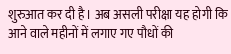शुरुआत कर दी है। अब असली परीक्षा यह होगी कि आने वाले महीनों में लगाए गए पौधों की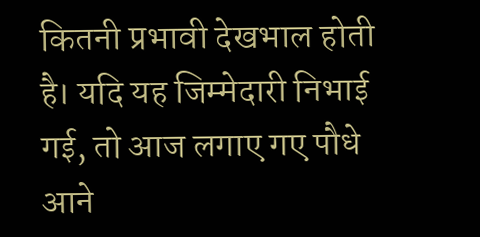कितनी प्रभावी देखभाल होती है। यदि यह जिम्मेदारी निभाई गई, तो आज लगाए गए पौधे आने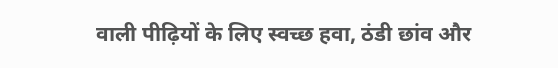वाली पीढ़ियों के लिए स्वच्छ हवा, ठंडी छांव और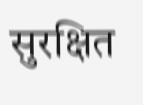सुरक्षित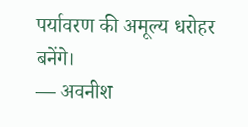पर्यावरण की अमूल्य धरोहर बनेंगे।
— अवनीश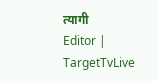त्यागी
Editor | TargetTvLive